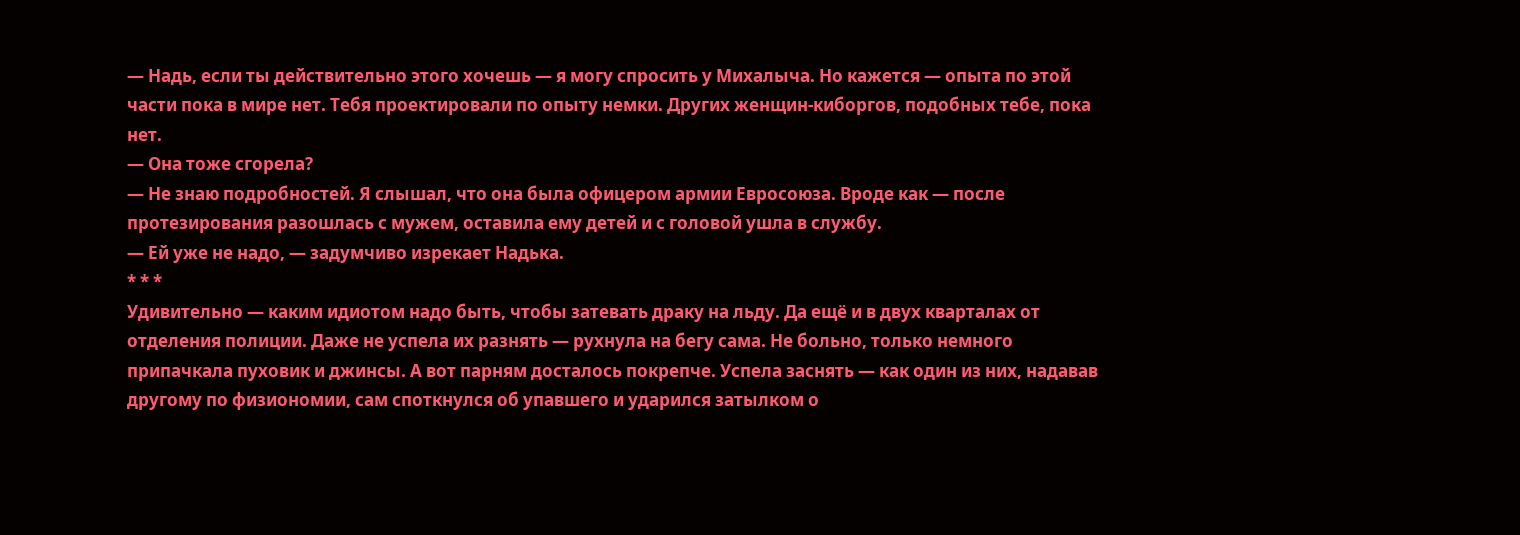— Надь, если ты действительно этого хочешь — я могу спросить у Михалыча. Но кажется — опыта по этой части пока в мире нет. Тебя проектировали по опыту немки. Других женщин-киборгов, подобных тебе, пока нет.
— Она тоже сгорела?
— Не знаю подробностей. Я слышал, что она была офицером армии Евросоюза. Вроде как — после протезирования разошлась с мужем, оставила ему детей и с головой ушла в службу.
— Ей уже не надо, — задумчиво изрекает Надька.
* * *
Удивительно — каким идиотом надо быть, чтобы затевать драку на льду. Да ещё и в двух кварталах от отделения полиции. Даже не успела их разнять — рухнула на бегу сама. Не больно, только немного припачкала пуховик и джинсы. А вот парням досталось покрепче. Успела заснять — как один из них, надавав другому по физиономии, сам споткнулся об упавшего и ударился затылком о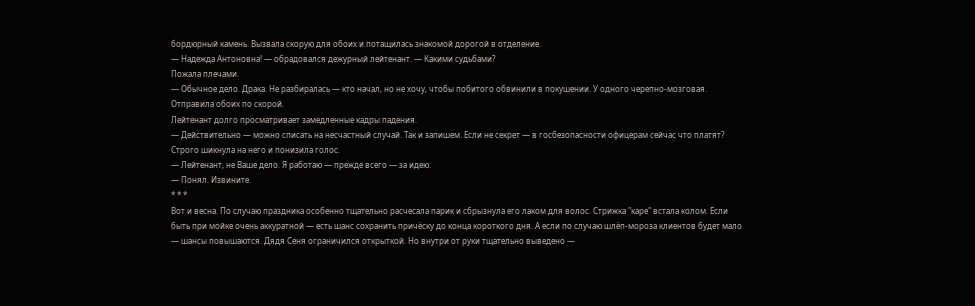бордюрный камень. Вызвала скорую для обоих и потащилась знакомой дорогой в отделение.
— Надежда Антоновна! — обрадовался дежурный лейтенант. — Какими судьбами?
Пожала плечами.
— Обычное дело. Драка. Не разбиралась — кто начал, но не хочу, чтобы побитого обвинили в покушении. У одного черепно-мозговая. Отправила обоих по скорой.
Лейтенант долго просматривает замедленные кадры падения.
— Действительно — можно списать на несчастный случай. Так и запишем. Если не секрет — в госбезопасности офицерам сейчас что платят?
Строго шикнула на него и понизила голос.
— Лейтенант, не Ваше дело. Я работаю — прежде всего — за идею.
— Понял. Извините.
* * *
Вот и весна. По случаю праздника особенно тщательно расчесала парик и сбрызнула его лаком для волос. Стрижка "каре" встала колом. Если быть при мойке очень аккуратной — есть шанс сохранить причёску до конца короткого дня. А если по случаю шлёп-мороза клиентов будет мало — шансы повышаются. Дядя Сеня ограничился открыткой. Но внутри от руки тщательно выведено —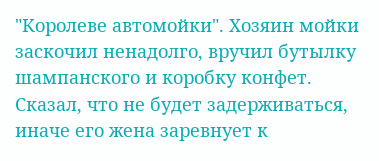"Королеве автомойки". Хозяин мойки заскочил ненадолго, вручил бутылку шампанского и коробку конфет. Сказал, что не будет задерживаться, иначе его жена заревнует к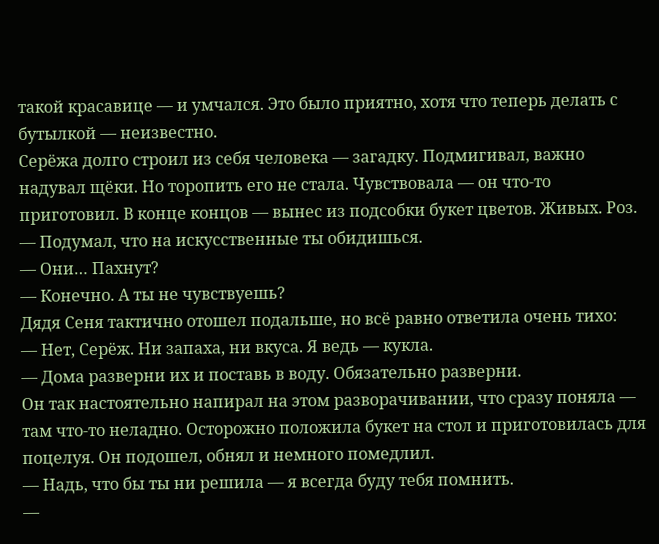такой красавице — и умчался. Это было приятно, хотя что теперь делать с бутылкой — неизвестно.
Серёжа долго строил из себя человека — загадку. Подмигивал, важно надувал щёки. Но торопить его не стала. Чувствовала — он что-то приготовил. В конце концов — вынес из подсобки букет цветов. Живых. Роз.
— Подумал, что на искусственные ты обидишься.
— Они… Пахнут?
— Конечно. А ты не чувствуешь?
Дядя Сеня тактично отошел подальше, но всё равно ответила очень тихо:
— Нет, Серёж. Ни запаха, ни вкуса. Я ведь — кукла.
— Дома разверни их и поставь в воду. Обязательно разверни.
Он так настоятельно напирал на этом разворачивании, что сразу поняла — там что-то неладно. Осторожно положила букет на стол и приготовилась для поцелуя. Он подошел, обнял и немного помедлил.
— Надь, что бы ты ни решила — я всегда буду тебя помнить.
—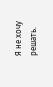Я не хочу решать.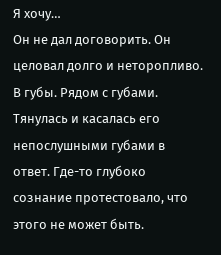Я хочу…
Он не дал договорить. Он целовал долго и неторопливо. В губы. Рядом с губами. Тянулась и касалась его непослушными губами в ответ. Где-то глубоко сознание протестовало, что этого не может быть.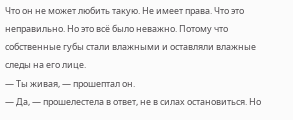Что он не может любить такую. Не имеет права. Что это неправильно. Но это всё было неважно. Потому что собственные губы стали влажными и оставляли влажные следы на его лице.
— Ты живая, — прошептал он.
— Да, — прошелестела в ответ, не в силах остановиться. Но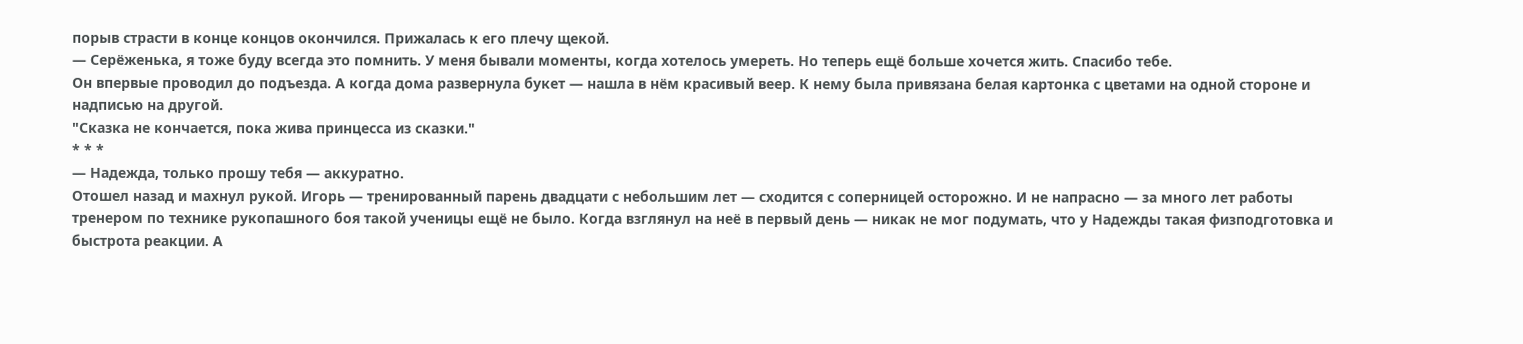порыв страсти в конце концов окончился. Прижалась к его плечу щекой.
— Серёженька, я тоже буду всегда это помнить. У меня бывали моменты, когда хотелось умереть. Но теперь ещё больше хочется жить. Спасибо тебе.
Он впервые проводил до подъезда. А когда дома развернула букет — нашла в нём красивый веер. К нему была привязана белая картонка с цветами на одной стороне и надписью на другой.
"Сказка не кончается, пока жива принцесса из сказки."
* * *
— Надежда, только прошу тебя — аккуратно.
Отошел назад и махнул рукой. Игорь — тренированный парень двадцати с небольшим лет — сходится с соперницей осторожно. И не напрасно — за много лет работы тренером по технике рукопашного боя такой ученицы ещё не было. Когда взглянул на неё в первый день — никак не мог подумать, что у Надежды такая физподготовка и быстрота реакции. А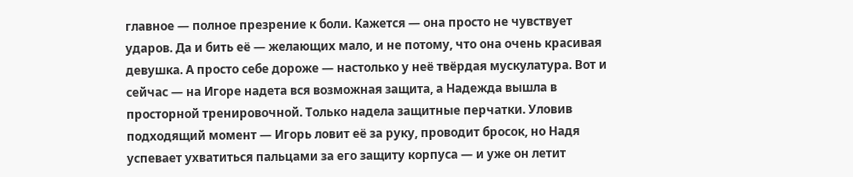главное — полное презрение к боли. Кажется — она просто не чувствует ударов. Да и бить её — желающих мало, и не потому, что она очень красивая девушка. А просто себе дороже — настолько у неё твёрдая мускулатура. Вот и сейчас — на Игоре надета вся возможная защита, а Надежда вышла в просторной тренировочной. Только надела защитные перчатки. Уловив подходящий момент — Игорь ловит её за руку, проводит бросок, но Надя успевает ухватиться пальцами за его защиту корпуса — и уже он летит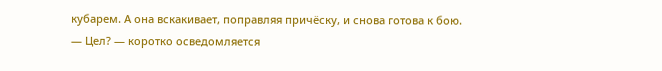кубарем. А она вскакивает, поправляя причёску, и снова готова к бою.
— Цел? — коротко осведомляется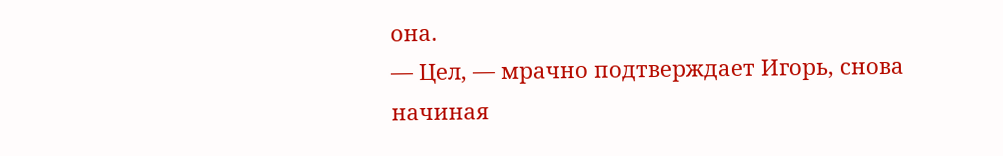она.
— Цел, — мрачно подтверждает Игорь, снова начиная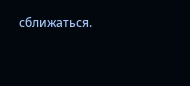сближаться.